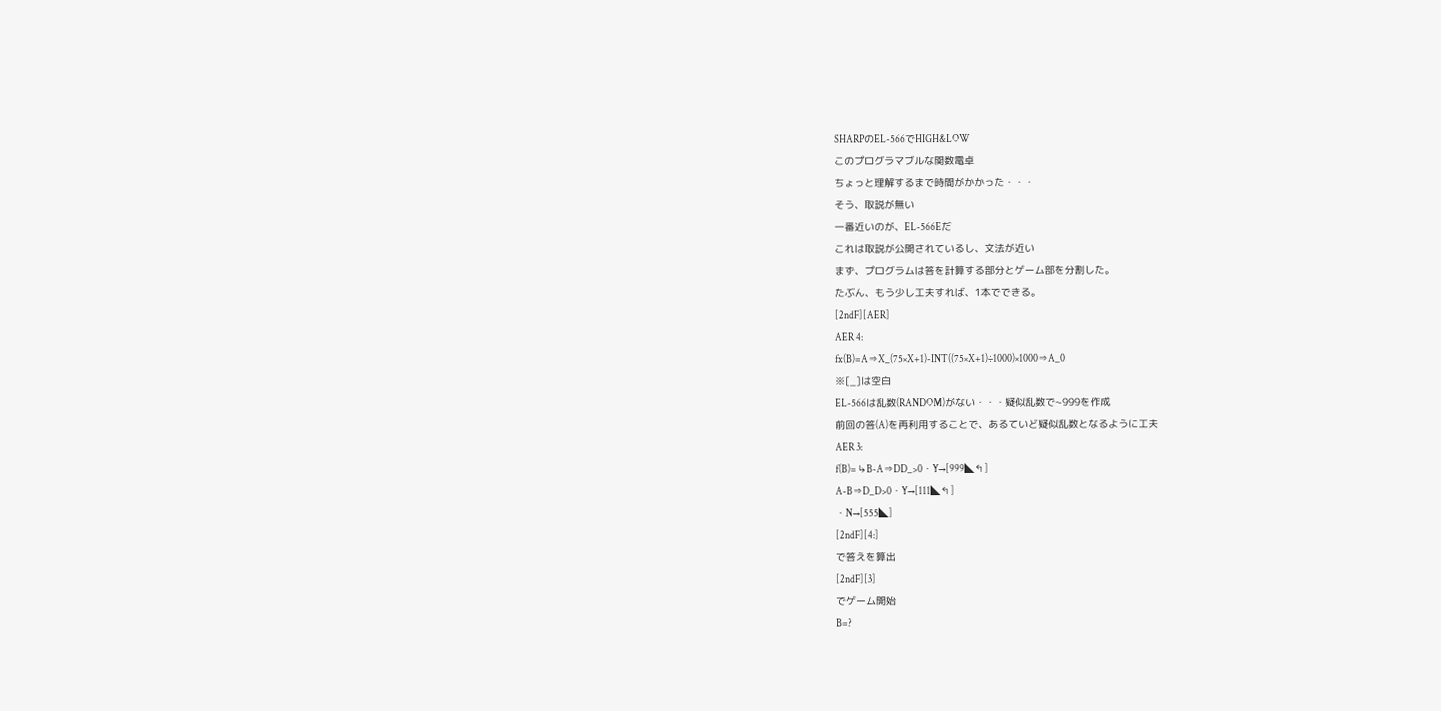SHARPのEL-566でHIGH&LOW
このプログラマブルな関数電卓
ちょっと理解するまで時間がかかった・・・
そう、取説が無い
一番近いのが、EL-566Eだ
これは取説が公開されているし、文法が近い
まず、プログラムは答を計算する部分とゲーム部を分割した。
たぶん、もう少し工夫すれば、1本でできる。
[2ndF][AER]
AER 4:
fx(B)=A⇒X_(75×X+1)-INT((75×X+1)÷1000)×1000⇒A_0
※[_]は空白
EL-566は乱数(RANDOM)がない・・・疑似乱数で~999を作成
前回の答(A)を再利用することで、あるていど疑似乱数となるように工夫
AER 3:
f(B)=↳B-A⇒DD_>0・Y→[999◣↰]
A-B⇒D_D>0・Y→[111◣↰]
・N→[555◣]
[2ndF][4:]
で答えを算出
[2ndF][3]
でゲーム開始
B=?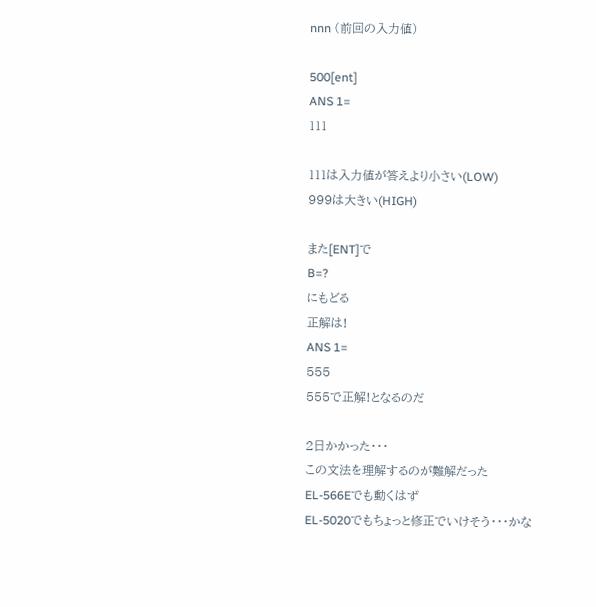nnn (前回の入力値)

500[ent]
ANS 1=
111

111は入力値が答えより小さい(LOW)
999は大きい(HIGH)

また[ENT]で
B=?
にもどる
正解は!
ANS 1=
555
555で正解!となるのだ

2日かかった・・・
この文法を理解するのが難解だった
EL-566Eでも動くはず
EL-5020でもちょっと修正でいけそう・・・かな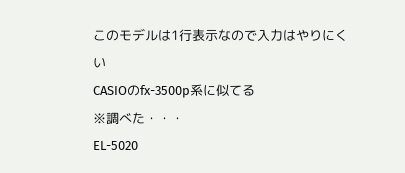このモデルは1行表示なので入力はやりにくい
CASIOのfx-3500p系に似てる
※調べた・・・
EL-5020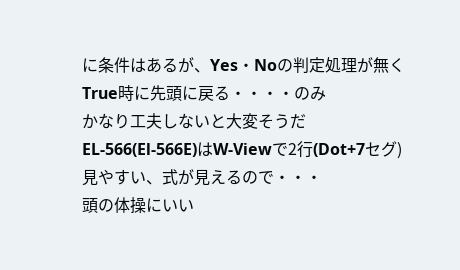に条件はあるが、Yes・Noの判定処理が無く
True時に先頭に戻る・・・・のみ
かなり工夫しないと大変そうだ
EL-566(El-566E)はW-Viewで2行(Dot+7セグ)
見やすい、式が見えるので・・・
頭の体操にいい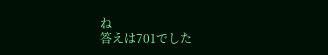ね
答えは701でした